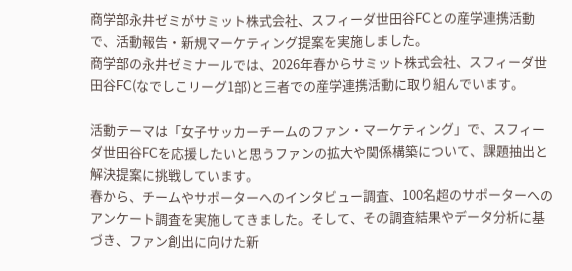商学部永井ゼミがサミット株式会社、スフィーダ世田谷FCとの産学連携活動で、活動報告・新規マーケティング提案を実施しました。
商学部の永井ゼミナールでは、2026年春からサミット株式会社、スフィーダ世田谷FC(なでしこリーグ1部)と三者での産学連携活動に取り組んでいます。

活動テーマは「女子サッカーチームのファン・マーケティング」で、スフィーダ世田谷FCを応援したいと思うファンの拡大や関係構築について、課題抽出と解決提案に挑戦しています。
春から、チームやサポーターへのインタビュー調査、100名超のサポーターへのアンケート調査を実施してきました。そして、その調査結果やデータ分析に基づき、ファン創出に向けた新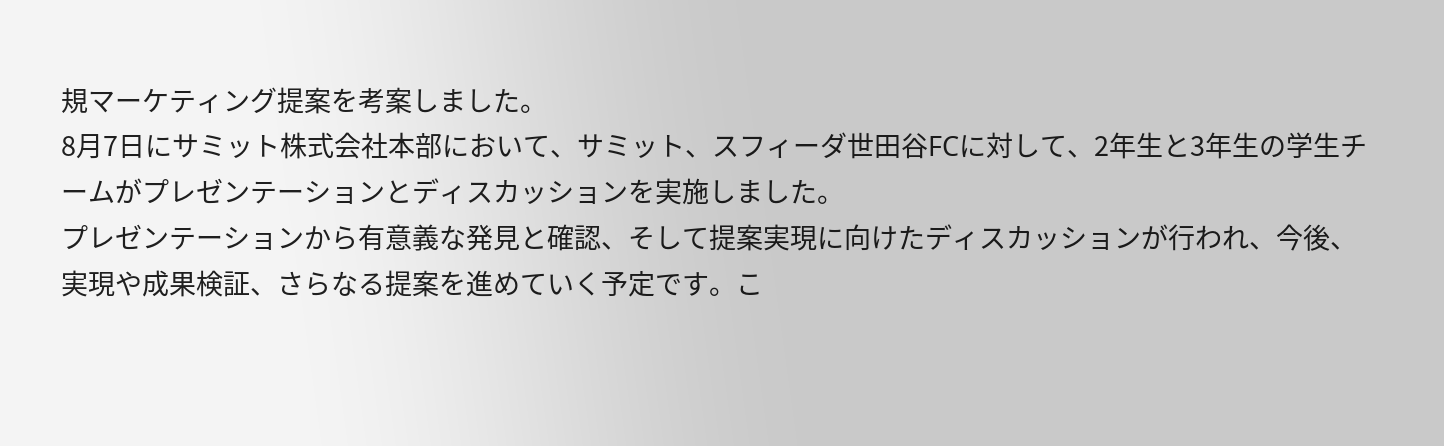規マーケティング提案を考案しました。
8月7日にサミット株式会社本部において、サミット、スフィーダ世田谷FCに対して、2年生と3年生の学生チームがプレゼンテーションとディスカッションを実施しました。
プレゼンテーションから有意義な発見と確認、そして提案実現に向けたディスカッションが行われ、今後、実現や成果検証、さらなる提案を進めていく予定です。こ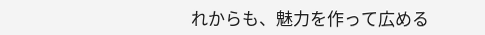れからも、魅力を作って広める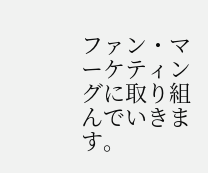ファン・マーケティングに取り組んでいきます。